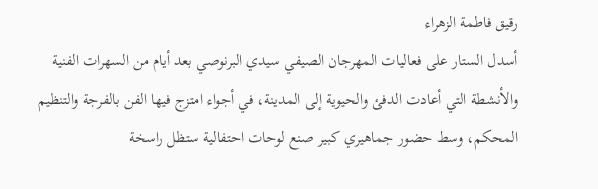رقيق فاطمة الزهراء
أسدل الستار على فعاليات المهرجان الصيفي سيدي البرنوصي بعد أيام من السهرات الفنية والأنشطة التي أعادت الدفئ والحيوية إلى المدينة، في أجواء امتزج فيها الفن بالفرجة والتنظيم المحكم، وسط حضور جماهيري كبير صنع لوحات احتفالية ستظل راسخة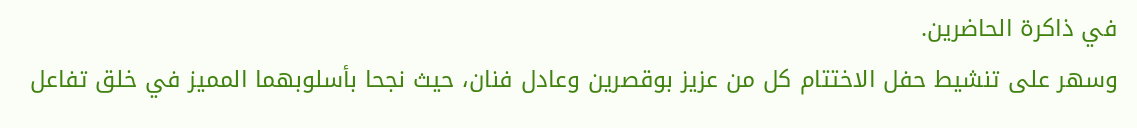في ذاكرة الحاضرين.
وسهر على تنشيط حفل الاختتام كل من عزيز بوقصرين وعادل فنان، حيث نجحا بأسلوبهما المميز في خلق تفاعل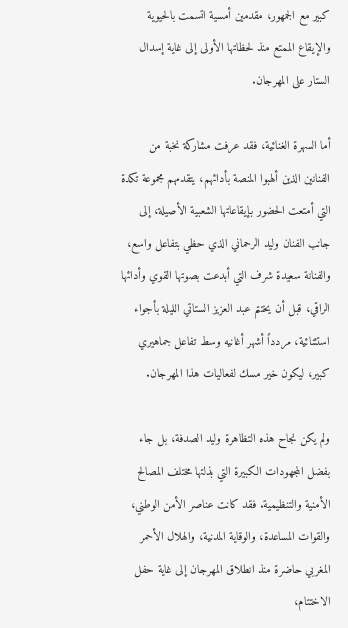كبير مع الجمهور، مقدمين أمسية اتسمت بالحيوية والإيقاع الممتع منذ لحظاتها الأولى إلى غاية إسدال الستار على المهرجان.

أما السهرة الغنائية، فقد عرفت مشاركة نخبة من الفنانين الذين ألهبوا المنصة بأدائهم، يتقدمهم مجموعة تكدة التي أمتعت الحضور بإيقاعاتها الشعبية الأصيلة، إلى جانب الفنان وليد الرحماني الذي حظي بتفاعل واسع، والفنانة سعيدة شرف التي أبدعت بصوتها القوي وأدائها الراقي، قبل أن يختتم عبد العزيز الستاتي الليلة بأجواء استثنائية، مردداً أشهر أغانيه وسط تفاعل جماهيري كبير، ليكون خير مسك لفعاليات هذا المهرجان.

ولم يكن نجاح هذه التظاهرة وليد الصدفة، بل جاء بفضل المجهودات الكبيرة التي بذلتها مختلف المصالح الأمنية والتنظيمية. فقد كانت عناصر الأمن الوطني، والقوات المساعدة، والوقاية المدنية، والهلال الأحمر المغربي حاضرة منذ انطلاق المهرجان إلى غاية حفل الاختتام،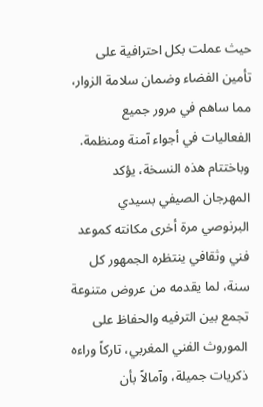حيث عملت بكل احترافية على تأمين الفضاء وضمان سلامة الزوار، مما ساهم في مرور جميع الفعاليات في أجواء آمنة ومنظمة.
وباختتام هذه النسخة، يؤكد المهرجان الصيفي بسيدي البرنوصي مرة أخرى مكانته كموعد فني وثقافي ينتظره الجمهور كل سنة، لما يقدمه من عروض متنوعة تجمع بين الترفيه والحفاظ على الموروث الفني المغربي، تاركاً وراءه ذكريات جميلة، وآمالاً بأن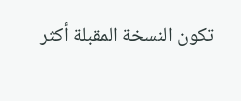تكون النسخة المقبلة أكثر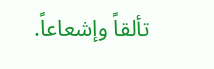تألقاً وإشعاعاً.